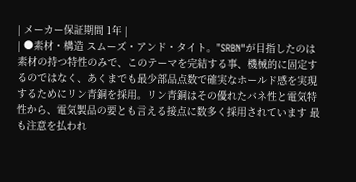| メーカー保証期間 1年 |
| ●素材・構造 スムーズ・アンド・タイト。"SRBN"が目指したのは素材の持つ特性のみで、このテーマを完結する事、機械的に固定するのではなく、あくまでも最少部品点数で確実なホールド感を実現するためにリン青銅を採用。リン青銅はその優れたバネ性と電気特性から、電気製品の要とも言える接点に数多く採用されています 最も注意を払われ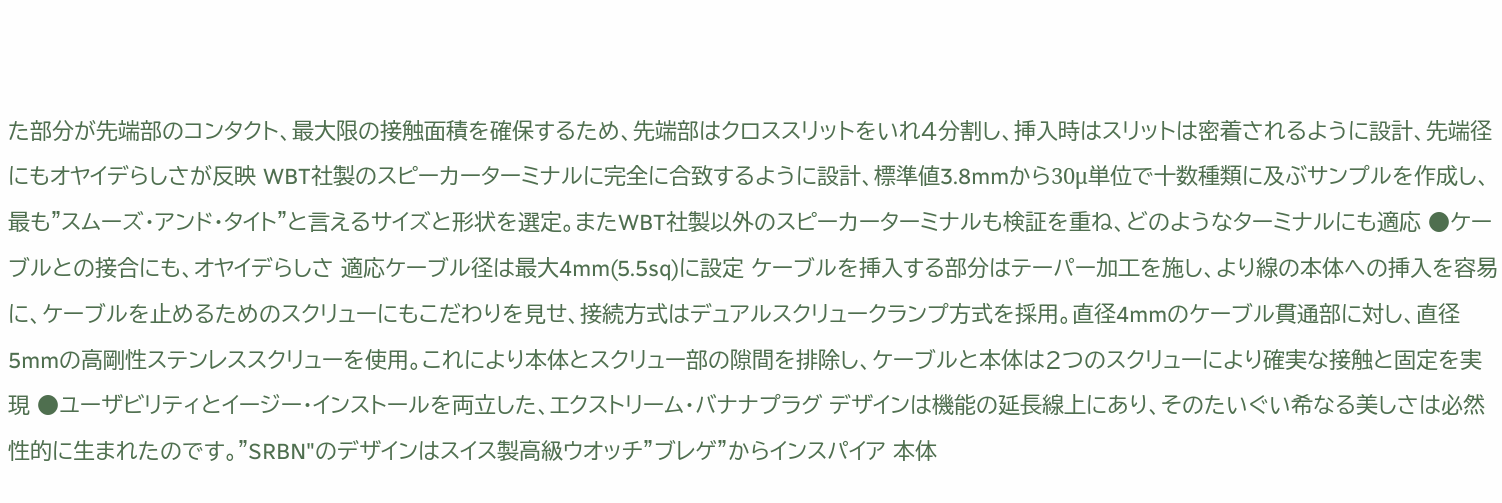た部分が先端部のコンタクト、最大限の接触面積を確保するため、先端部はクロススリットをいれ4分割し、挿入時はスリットは密着されるように設計、先端径にもオヤイデらしさが反映 WBT社製のスピーカーターミナルに完全に合致するように設計、標準値3.8mmから30μ単位で十数種類に及ぶサンプルを作成し、最も"スムーズ・アンド・タイト"と言えるサイズと形状を選定。またWBT社製以外のスピーカーターミナルも検証を重ね、どのようなターミナルにも適応 ●ケーブルとの接合にも、オヤイデらしさ 適応ケーブル径は最大4mm(5.5sq)に設定 ケーブルを挿入する部分はテーパー加工を施し、より線の本体への挿入を容易に、ケーブルを止めるためのスクリューにもこだわりを見せ、接続方式はデュアルスクリュークランプ方式を採用。直径4mmのケーブル貫通部に対し、直径5mmの高剛性ステンレススクリューを使用。これにより本体とスクリュー部の隙間を排除し、ケーブルと本体は2つのスクリューにより確実な接触と固定を実現 ●ユーザビリティとイージー・インストールを両立した、エクストリーム・バナナプラグ デザインは機能の延長線上にあり、そのたいぐい希なる美しさは必然性的に生まれたのです。"SRBN"のデザインはスイス製高級ウオッチ”ブレゲ”からインスパイア 本体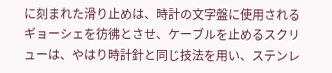に刻まれた滑り止めは、時計の文字盤に使用されるギョーシェを彷彿とさせ、ケーブルを止めるスクリューは、やはり時計針と同じ技法を用い、ステンレ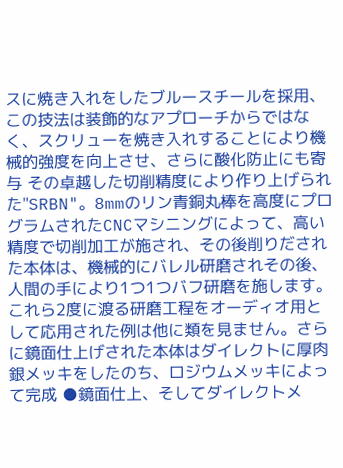スに焼き入れをしたブルースチールを採用、この技法は装飾的なアプローチからではなく、スクリューを焼き入れすることにより機械的強度を向上させ、さらに酸化防止にも寄与 その卓越した切削精度により作り上げられた"SRBN"。8mmのリン青銅丸棒を高度にプログラムされたCNCマシニングによって、高い精度で切削加工が施され、その後削りだされた本体は、機械的にバレル研磨されその後、人間の手により1つ1つバフ研磨を施します。これら2度に渡る研磨工程をオーディオ用として応用された例は他に類を見ません。さらに鏡面仕上げされた本体はダイレクトに厚肉銀メッキをしたのち、ロジウムメッキによって完成 ●鏡面仕上、そしてダイレクトメ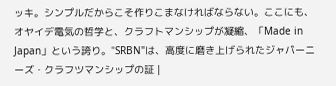ッキ。シンプルだからこそ作りこまなければならない。ここにも、オヤイデ電気の哲学と、クラフトマンシップが凝縮、「Made in Japan」という誇り。"SRBN"は、高度に磨き上げられたジャパーニーズ・クラフツマンシップの証 |